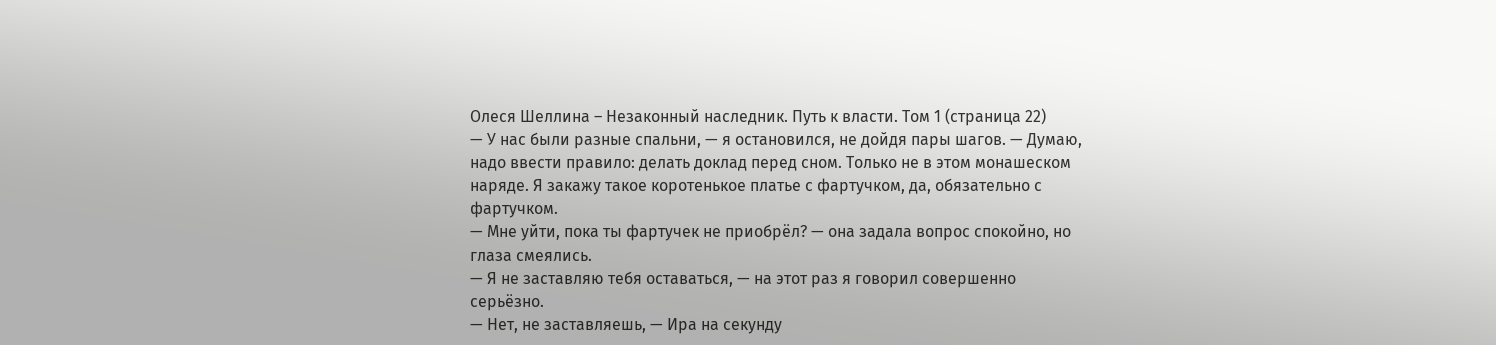Олеся Шеллина – Незаконный наследник. Путь к власти. Том 1 (страница 22)
— У нас были разные спальни, — я остановился, не дойдя пары шагов. — Думаю, надо ввести правило: делать доклад перед сном. Только не в этом монашеском наряде. Я закажу такое коротенькое платье с фартучком, да, обязательно с фартучком.
— Мне уйти, пока ты фартучек не приобрёл? — она задала вопрос спокойно, но глаза смеялись.
— Я не заставляю тебя оставаться, — на этот раз я говорил совершенно серьёзно.
— Нет, не заставляешь, — Ира на секунду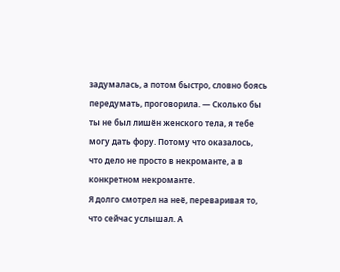задумалась, а потом быстро, словно боясь передумать, проговорила. — Сколько бы ты не был лишён женского тела, я тебе могу дать фору. Потому что оказалось, что дело не просто в некроманте, а в конкретном некроманте.
Я долго смотрел на неё, переваривая то, что сейчас услышал. А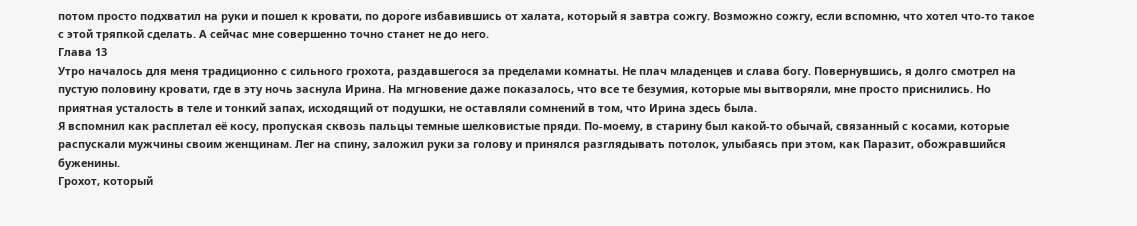потом просто подхватил на руки и пошел к кровати, по дороге избавившись от халата, который я завтра сожгу. Возможно сожгу, если вспомню, что хотел что-то такое с этой тряпкой сделать. А сейчас мне совершенно точно станет не до него.
Глава 13
Утро началось для меня традиционно с сильного грохота, раздавшегося за пределами комнаты. Не плач младенцев и слава богу. Повернувшись, я долго смотрел на пустую половину кровати, где в эту ночь заснула Ирина. На мгновение даже показалось, что все те безумия, которые мы вытворяли, мне просто приснились. Но приятная усталость в теле и тонкий запах, исходящий от подушки, не оставляли сомнений в том, что Ирина здесь была.
Я вспомнил как расплетал её косу, пропуская сквозь пальцы темные шелковистые пряди. По-моему, в старину был какой-то обычай, связанный с косами, которые распускали мужчины своим женщинам. Лег на спину, заложил руки за голову и принялся разглядывать потолок, улыбаясь при этом, как Паразит, обожравшийся буженины.
Грохот, который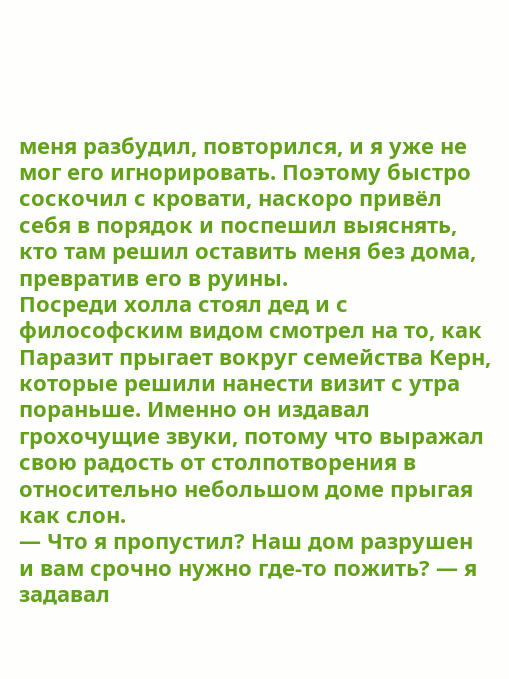меня разбудил, повторился, и я уже не мог его игнорировать. Поэтому быстро соскочил с кровати, наскоро привёл себя в порядок и поспешил выяснять, кто там решил оставить меня без дома, превратив его в руины.
Посреди холла стоял дед и с философским видом смотрел на то, как Паразит прыгает вокруг семейства Керн, которые решили нанести визит с утра пораньше. Именно он издавал грохочущие звуки, потому что выражал свою радость от столпотворения в относительно небольшом доме прыгая как слон.
— Что я пропустил? Наш дом разрушен и вам срочно нужно где-то пожить? — я задавал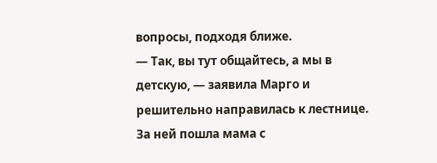вопросы, подходя ближе.
— Так, вы тут общайтесь, а мы в детскую, — заявила Марго и решительно направилась к лестнице. За ней пошла мама с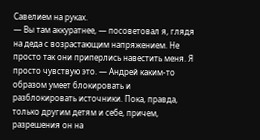Савелием на руках.
— Вы там аккуратнее, — посоветовал я, глядя на деда с возрастающим напряжением. Не просто так они приперлись навестить меня. Я просто чувствую это. — Андрей каким-то образом умеет блокировать и разблокировать источники. Пока, правда, только другим детям и себе, причем, разрешения он на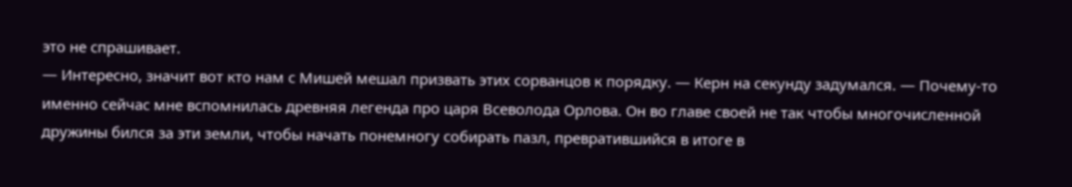это не спрашивает.
— Интересно, значит вот кто нам с Мишей мешал призвать этих сорванцов к порядку. — Керн на секунду задумался. — Почему-то именно сейчас мне вспомнилась древняя легенда про царя Всеволода Орлова. Он во главе своей не так чтобы многочисленной дружины бился за эти земли, чтобы начать понемногу собирать пазл, превратившийся в итоге в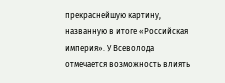прекраснейшую картину, названную в итоге «Российская империя». У Всеволода отмечается возможность влиять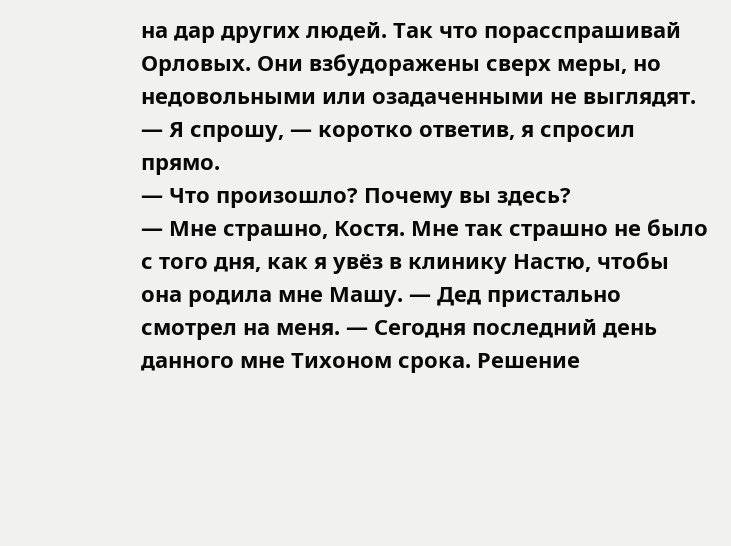на дар других людей. Так что порасспрашивай Орловых. Они взбудоражены сверх меры, но недовольными или озадаченными не выглядят.
— Я спрошу, — коротко ответив, я спросил прямо.
— Что произошло? Почему вы здесь?
— Мне страшно, Костя. Мне так страшно не было с того дня, как я увёз в клинику Настю, чтобы она родила мне Машу. — Дед пристально смотрел на меня. — Сегодня последний день данного мне Тихоном срока. Решение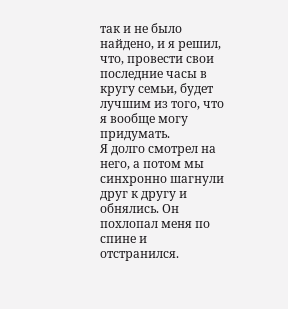так и не было найдено, и я решил, что, провести свои последние часы в кругу семьи, будет лучшим из того, что я вообще могу придумать.
Я долго смотрел на него, а потом мы синхронно шагнули друг к другу и обнялись. Он похлопал меня по спине и отстранился.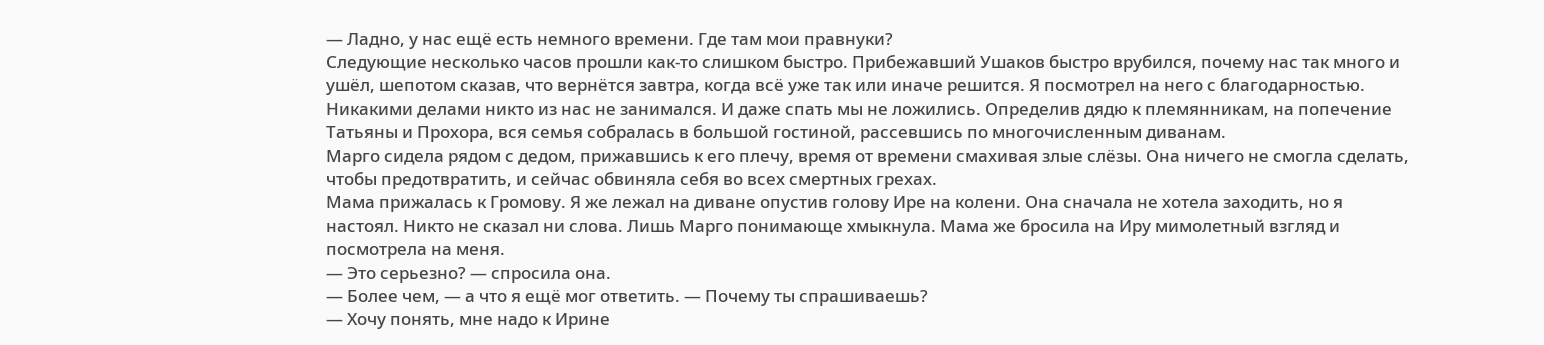— Ладно, у нас ещё есть немного времени. Где там мои правнуки?
Следующие несколько часов прошли как-то слишком быстро. Прибежавший Ушаков быстро врубился, почему нас так много и ушёл, шепотом сказав, что вернётся завтра, когда всё уже так или иначе решится. Я посмотрел на него с благодарностью. Никакими делами никто из нас не занимался. И даже спать мы не ложились. Определив дядю к племянникам, на попечение Татьяны и Прохора, вся семья собралась в большой гостиной, рассевшись по многочисленным диванам.
Марго сидела рядом с дедом, прижавшись к его плечу, время от времени смахивая злые слёзы. Она ничего не смогла сделать, чтобы предотвратить, и сейчас обвиняла себя во всех смертных грехах.
Мама прижалась к Громову. Я же лежал на диване опустив голову Ире на колени. Она сначала не хотела заходить, но я настоял. Никто не сказал ни слова. Лишь Марго понимающе хмыкнула. Мама же бросила на Иру мимолетный взгляд и посмотрела на меня.
— Это серьезно? — спросила она.
— Более чем, — а что я ещё мог ответить. — Почему ты спрашиваешь?
— Хочу понять, мне надо к Ирине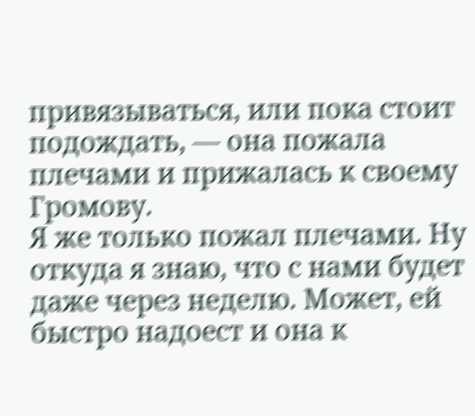привязываться, или пока стоит подождать, — она пожала плечами и прижалась к своему Громову.
Я же только пожал плечами. Ну откуда я знаю, что с нами будет даже через неделю. Может, ей быстро надоест и она к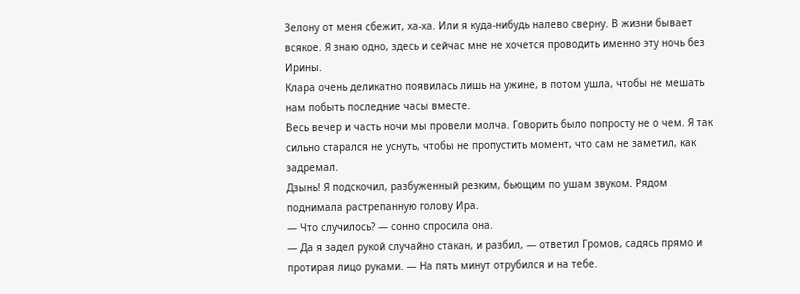Зелону от меня сбежит, ха-ха. Или я куда-нибудь налево сверну. В жизни бывает всякое. Я знаю одно, здесь и сейчас мне не хочется проводить именно эту ночь без Ирины.
Клара очень деликатно появилась лишь на ужине, в потом ушла, чтобы не мешать нам побыть последние часы вместе.
Весь вечер и часть ночи мы провели молча. Говорить было попросту не о чем. Я так сильно старался не уснуть, чтобы не пропустить момент, что сам не заметил, как задремал.
Дзынь! Я подскочил, разбуженный резким, бьющим по ушам звуком. Рядом поднимала растрепанную голову Ира.
— Что случилось? — сонно спросила она.
— Да я задел рукой случайно стакан, и разбил, — ответил Громов, садясь прямо и протирая лицо руками. — На пять минут отрубился и на тебе.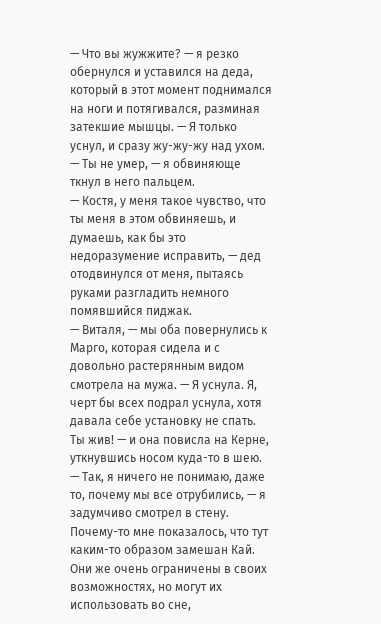— Что вы жужжите? — я резко обернулся и уставился на деда, который в этот момент поднимался на ноги и потягивался, разминая затекшие мышцы. — Я только уснул, и сразу жу-жу-жу над ухом.
— Ты не умер, — я обвиняюще ткнул в него пальцем.
— Костя, у меня такое чувство, что ты меня в этом обвиняешь, и думаешь, как бы это недоразумение исправить, — дед отодвинулся от меня, пытаясь руками разгладить немного помявшийся пиджак.
— Виталя, — мы оба повернулись к Марго, которая сидела и с довольно растерянным видом смотрела на мужа. — Я уснула. Я, черт бы всех подрал уснула, хотя давала себе установку не спать. Ты жив! — и она повисла на Керне, уткнувшись носом куда-то в шею.
— Так, я ничего не понимаю, даже то, почему мы все отрубились, — я задумчиво смотрел в стену.
Почему-то мне показалось, что тут каким-то образом замешан Кай. Они же очень ограничены в своих возможностях, но могут их использовать во сне,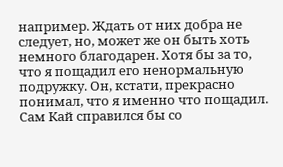например. Ждать от них добра не следует, но, может же он быть хоть немного благодарен. Хотя бы за то, что я пощадил его ненормальную подружку. Он, кстати, прекрасно понимал, что я именно что пощадил. Сам Кай справился бы со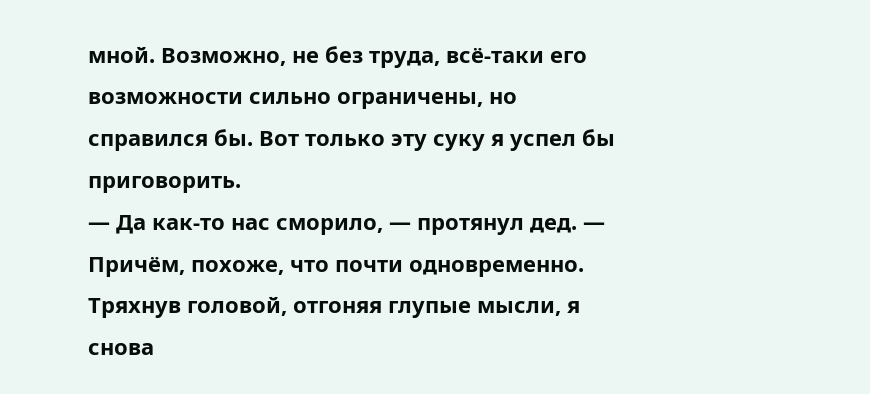мной. Возможно, не без труда, всё-таки его возможности сильно ограничены, но справился бы. Вот только эту суку я успел бы приговорить.
— Да как-то нас сморило, — протянул дед. — Причём, похоже, что почти одновременно.
Тряхнув головой, отгоняя глупые мысли, я снова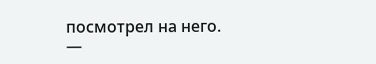посмотрел на него.
—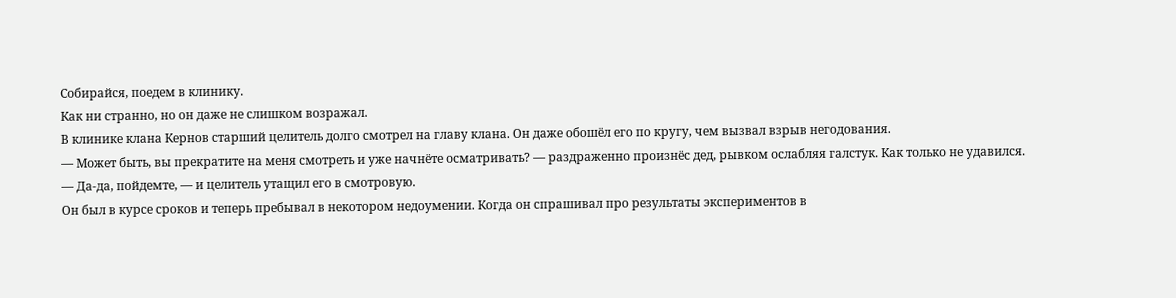Собирайся, поедем в клинику.
Как ни странно, но он даже не слишком возражал.
В клинике клана Кернов старший целитель долго смотрел на главу клана. Он даже обошёл его по кругу, чем вызвал взрыв негодования.
— Может быть, вы прекратите на меня смотреть и уже начнёте осматривать? — раздраженно произнёс дед, рывком ослабляя галстук. Как только не удавился.
— Да-да, пойдемте, — и целитель утащил его в смотровую.
Он был в курсе сроков и теперь пребывал в некотором недоумении. Когда он спрашивал про результаты экспериментов в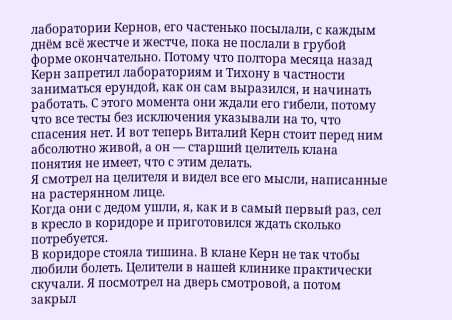лаборатории Кернов, его частенько посылали, с каждым днём всё жестче и жестче, пока не послали в грубой форме окончательно. Потому что полтора месяца назад Керн запретил лабораториям и Тихону в частности заниматься ерундой, как он сам выразился, и начинать работать. С этого момента они ждали его гибели, потому что все тесты без исключения указывали на то, что спасения нет. И вот теперь Виталий Керн стоит перед ним абсолютно живой, а он — старший целитель клана понятия не имеет, что с этим делать.
Я смотрел на целителя и видел все его мысли, написанные на растерянном лице.
Когда они с дедом ушли, я, как и в самый первый раз, сел в кресло в коридоре и приготовился ждать сколько потребуется.
В коридоре стояла тишина. В клане Керн не так чтобы любили болеть. Целители в нашей клинике практически скучали. Я посмотрел на дверь смотровой, а потом закрыл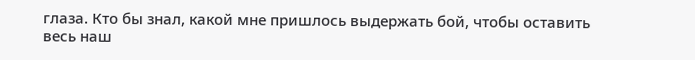глаза. Кто бы знал, какой мне пришлось выдержать бой, чтобы оставить весь наш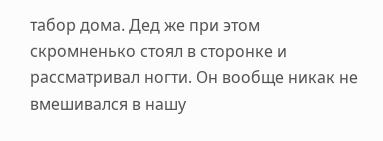табор дома. Дед же при этом скромненько стоял в сторонке и рассматривал ногти. Он вообще никак не вмешивался в нашу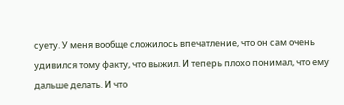суету. У меня вообще сложилось впечатление, что он сам очень удивился тому факту, что выжил. И теперь плохо понимал, что ему дальше делать. И что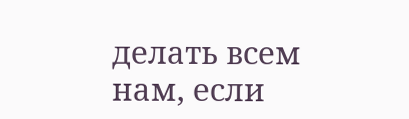делать всем нам, если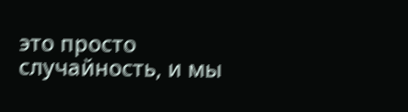это просто случайность, и мы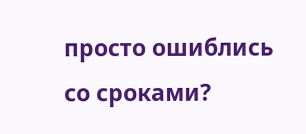просто ошиблись со сроками?